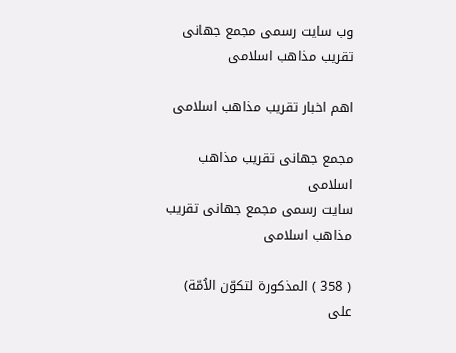وب سایت رسمی مجمع جهانى تقريب مذاهب اسلامى

اهم اخبار تقریب مذاهب اسلامی

مجمع جهانى تقريب مذاهب اسلامى
سایت رسمی مجمع جهانى تقريب مذاهب اسلامى

( 358 ) المذكورة لتكوّن الاُمّة) على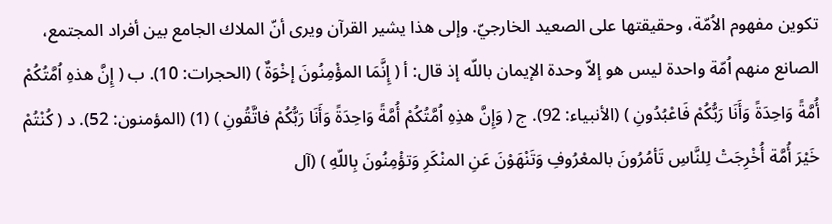تكوين مفهوم الاُمّة، وحقيقتها على الصعيد الخارجيّ. وإلى هذا يشير القرآن ويرى أنّ الملاك الجامع بين أفراد المجتمع، الصانع منهم اُمّة واحدة ليس هو إلاّ وحدة الإيمان باللّه إذ قال: أ ( إِنَّمَا المؤْمِنُونَ إخْوَةٌ ) (الحجرات: 10). ب ( إِنَّ هذهِ اُمَّتُكُمْ أُمَّةً وَاحِدَةً وَأَنَا رَبُّكُمْ فَاعْبُدُونِ ) (الأنبياء: 92). ج ( وَإِنَّ هذِهِ اُمَّتُكُمْ أُمَّةً وَاحِدَةً وَأَنَا رَبُّكُمْ فاتَّقُونِ ) (1) (المؤمنون: 52). د ( كُنْتُمْ خَيْرَ أُمَّة أُخْرِجَتْ لِلنَّاسِ تَأمُرُونَ بالمعْرُوفِ وَتَنْهَوْنَ عَنِ المنْكَرِ وَتؤْمِنُونَ بِاللّهِ ) (آل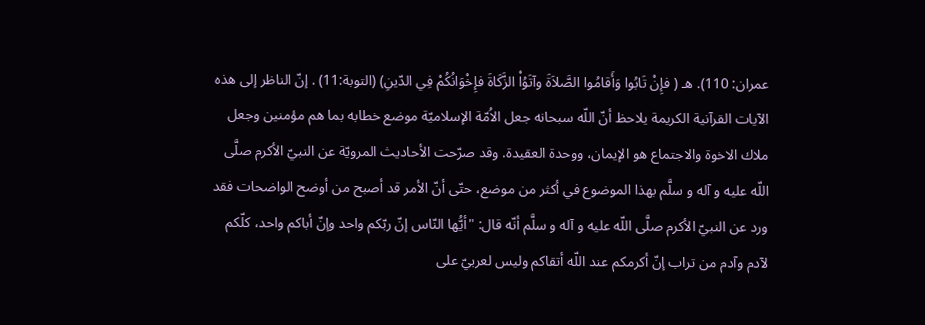عمران: 110). هـ ( فإِنْ تَابُوا وَأَقامُوا الصَّلاَةَ وآتَوُاْ الزَّكَاةَ فإِخْوَانُكُمْ فِي الدّينِ) (التوبة:11) . إنّ الناظر إلى هذه الآيات القرآنية الكريمة يلاحظ أنّ اللّه سبحانه جعل الاُمّة الإسلاميّة موضع خطابه بما هم مؤمنين وجعل ملاك الاخوة والاجتماع هو الإيمان، ووحدة العقيدة. وقد صرّحت الأحاديث المرويّة عن النبيّ الأكرم صلَّى اللّه عليه و آله و سلَّم بهذا الموضوع في أكثر من موضع، حتّى أنّ الأمر قد أصبح من أوضح الواضحات فقد ورد عن النبيّ الأكرم صلَّى اللّه عليه و آله و سلَّم أنّه قال: "أيُّها النّاس إنّ ربّكم واحد وإنّ أباكم واحد، كلّكم لآدم وآدم من تراب إنّ أكرمكم عند اللّه أتقاكم وليس لعربيّ على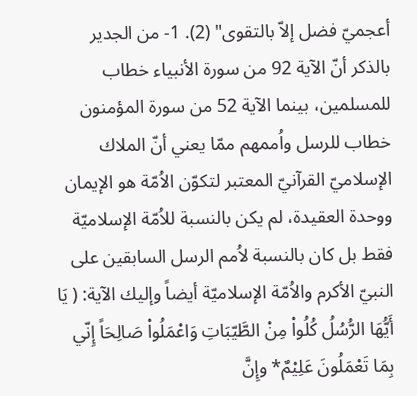أعجميّ فضل إلاّ بالتقوى" (2). 1- من الجدير بالذكر أنّ الآية 92 من سورة الأنبياء خطاب للمسلمين، بينما الآية 52 من سورة المؤمنون خطاب للرسل واُممهم ممّا يعني أنّ الملاك الإسلاميّ القرآنيّ المعتبر لتكوّن الاُمّة هو الإيمان ووحدة العقيدة، لم يكن بالنسبة للاُمّة الإسلاميّة فقط بل كان بالنسبة لاُمم الرسل السابقين على النبيّ الأكرم والاُمّة الإسلاميّة أيضاً وإليك الآية: ( يَا أَيُّهَا الرُّسُلُ كُلُواْ مِنْ الطَّيّبَاتِ وَاعْمَلُواْ صَالِحَاً إِنّي بِمَا تَعْمَلُونَ عَلِيْمٌ* وإِنَّ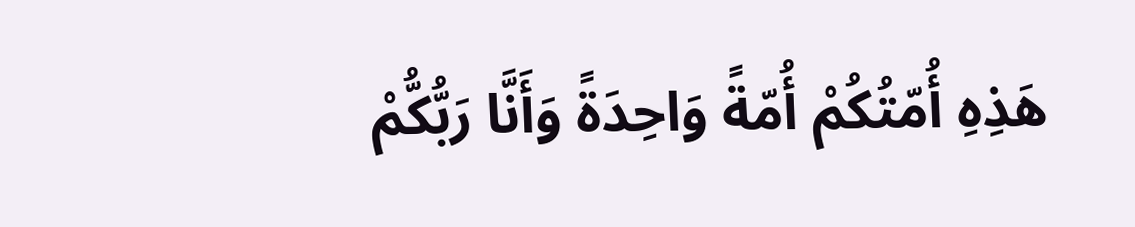هَذِهِ أُمّتُكُمْ أُمّةً وَاحِدَةً وَأَنَّا رَبُّكُّمْ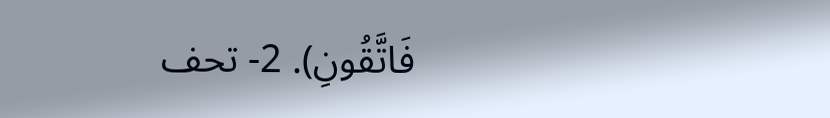فَاتَّقُونِ). 2- تحف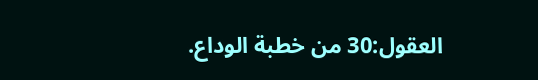العقول:30 من خطبة الوداع.